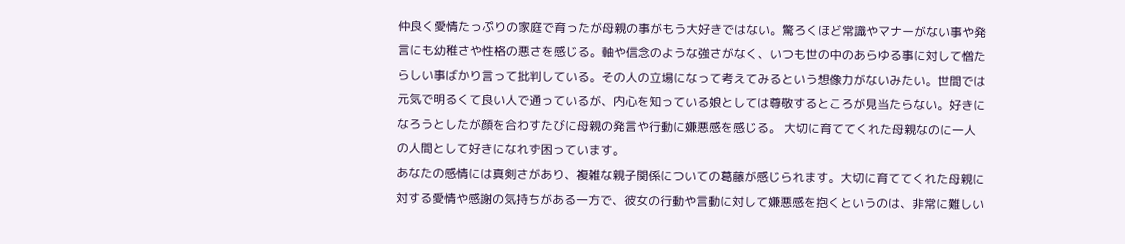仲良く愛情たっぷりの家庭で育ったが母親の事がもう大好きではない。驚ろくほど常識やマナーがない事や発言にも幼稚さや性格の悪さを感じる。軸や信念のような強さがなく、いつも世の中のあらゆる事に対して憎たらしい事ばかり言って批判している。その人の立場になって考えてみるという想像力がないみたい。世間では元気で明るくて良い人で通っているが、内心を知っている娘としては尊敬するところが見当たらない。好きになろうとしたが顔を合わすたびに母親の発言や行動に嫌悪感を感じる。 大切に育ててくれた母親なのに一人の人間として好きになれず困っています。
あなたの感情には真剣さがあり、複雑な親子関係についての葛藤が感じられます。大切に育ててくれた母親に対する愛情や感謝の気持ちがある一方で、彼女の行動や言動に対して嫌悪感を抱くというのは、非常に難しい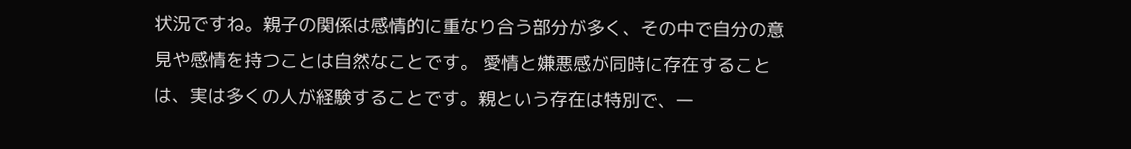状況ですね。親子の関係は感情的に重なり合う部分が多く、その中で自分の意見や感情を持つことは自然なことです。 愛情と嫌悪感が同時に存在することは、実は多くの人が経験することです。親という存在は特別で、一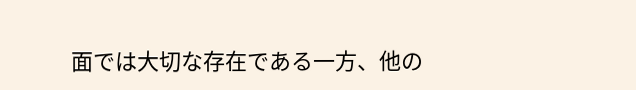面では大切な存在である一方、他の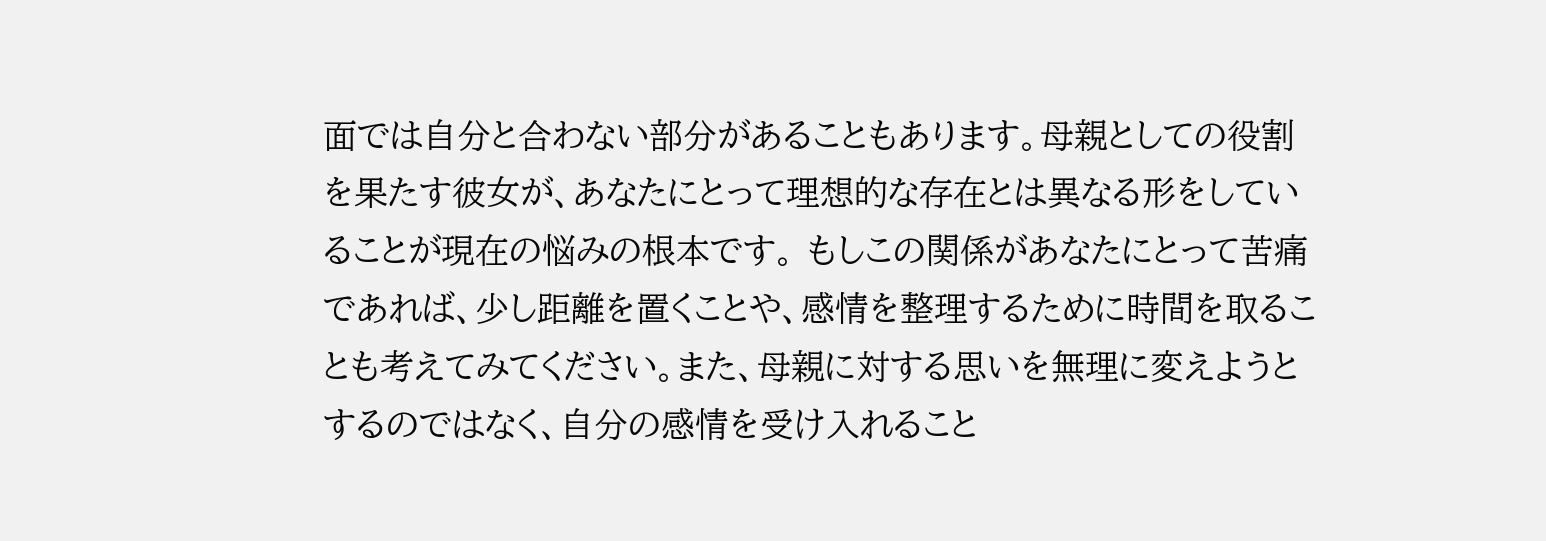面では自分と合わない部分があることもあります。母親としての役割を果たす彼女が、あなたにとって理想的な存在とは異なる形をしていることが現在の悩みの根本です。 もしこの関係があなたにとって苦痛であれば、少し距離を置くことや、感情を整理するために時間を取ることも考えてみてください。また、母親に対する思いを無理に変えようとするのではなく、自分の感情を受け入れること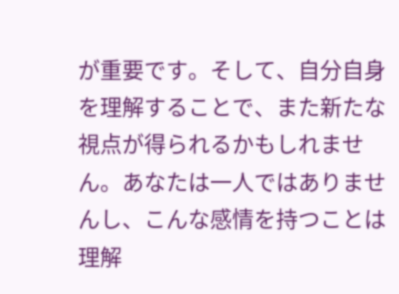が重要です。そして、自分自身を理解することで、また新たな視点が得られるかもしれません。あなたは一人ではありませんし、こんな感情を持つことは理解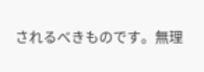されるべきものです。無理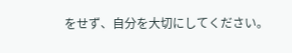をせず、自分を大切にしてください。